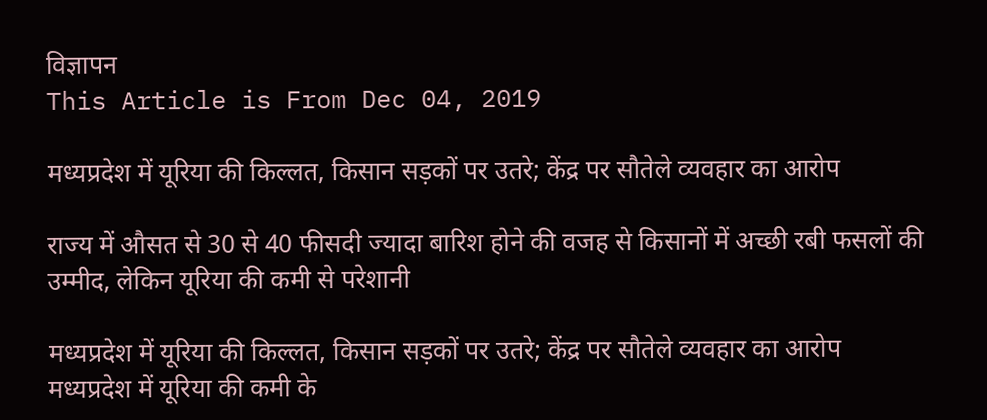विज्ञापन
This Article is From Dec 04, 2019

मध्यप्रदेश में यूरिया की किल्लत, किसान सड़कों पर उतरे; केंद्र पर सौतेले व्यवहार का आरोप

राज्य में औसत से 30 से 40 फीसदी ज्यादा बारिश होने की वजह से किसानों में अच्छी रबी फसलों की उम्मीद, लेकिन यूरिया की कमी से परेशानी

मध्यप्रदेश में यूरिया की किल्लत, किसान सड़कों पर उतरे; केंद्र पर सौतेले व्यवहार का आरोप
मध्यप्रदेश में यूरिया की कमी के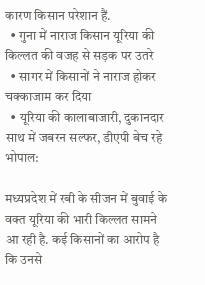कारण किसान परेशान हैं.
  • गुना में नाराज किसान यूरिया की किल्लत की वजह से सड़क पर उतरे
  • सागर में किसानों ने नाराज होकर चक्काजाम कर दिया
  • यूरिया की कालाबाजारी, दुकानदार साथ में जबरन सल्फर, डीएपी बेच रहे
भोपाल:

मध्यप्रदेश में रबी के सीजन में बुवाई के वक्त यूरिया की भारी किल्लत सामने आ रही है. कई किसानों का आरोप है कि उनसे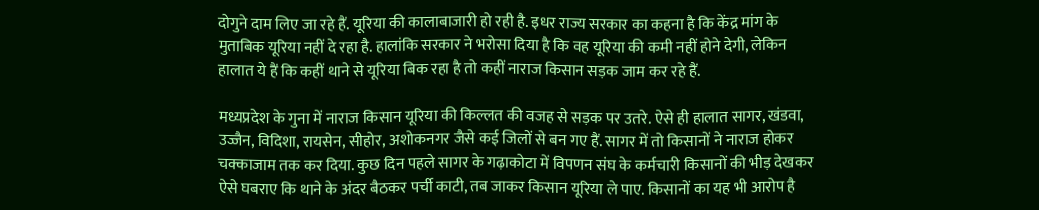दोगुने दाम लिए जा रहे हैं. यूरिया की कालाबाजारी हो रही है. इधर राज्य सरकार का कहना है कि केंद्र मांग के मुताबिक यूरिया नहीं दे रहा है. हालांकि सरकार ने भरोसा दिया है कि वह यूरिया की कमी नहीं होने देगी, लेकिन हालात ये हैं कि कहीं थाने से यूरिया बिक रहा है तो कहीं नाराज किसान सड़क जाम कर रहे हैं.

मध्यप्रदेश के गुना में नाराज किसान यूरिया की किल्लत की वजह से सड़क पर उतरे. ऐसे ही हालात सागर, खंडवा, उज्जैन, विदिशा, रायसेन, सीहोर, अशोकनगर जैसे कई जिलों से बन गए हैं. सागर में तो किसानों ने नाराज होकर चक्काजाम तक कर दिया. कुछ दिन पहले सागर के गढ़ाकोटा में विपणन संघ के कर्मचारी किसानों की भीड़ देखकर ऐसे घबराए कि थाने के अंदर बैठकर पर्ची काटी, तब जाकर किसान यूरिया ले पाए. किसानों का यह भी आरोप है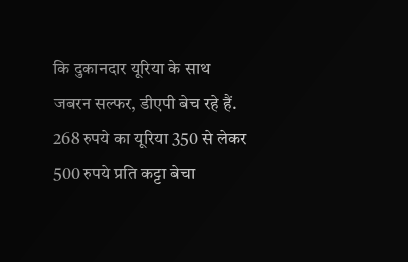कि दुकानदार यूरिया के साथ जबरन सल्फर, डीएपी बेच रहे हैं. 268 रुपये का यूरिया 350 से लेकर 500 रुपये प्रति कट्टा बेचा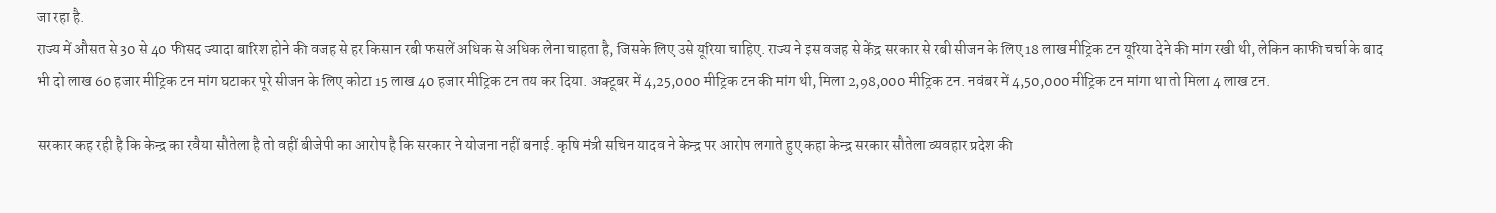जा रहा है.
राज्य में औसत से 30 से 40 फीसद ज्यादा बारिश होने की वजह से हर किसान रबी फसलें अधिक से अधिक लेना चाहता है, जिसके लिए उसे यूरिया चाहिए. राज्य ने इस वजह से केंद्र सरकार से रबी सीजन के लिए 18 लाख मीट्रिक टन यूरिया देने की मांग रखी थी, लेकिन काफी चर्चा के बाद भी दो लाख 60 हजार मीट्रिक टन मांग घटाकर पूरे सीजन के लिए कोटा 15 लाख 40 हजार मीट्रिक टन तय कर दिया. अक्टूबर में 4,25,000 मीट्रिक टन की मांग थी, मिला 2,98,000 मीट्रिक टन. नवंबर में 4,50,000 मीट्रिक टन मांगा था तो मिला 4 लाख टन.

सरकार कह रही है कि केन्द्र का रवैया सौतेला है तो वहीं बीजेपी का आरोप है कि सरकार ने योजना नहीं बनाई. कृषि मंत्री सचिन यादव ने केन्द्र पर आरोप लगाते हुए कहा केन्द्र सरकार सौतेला व्यवहार प्रदेश की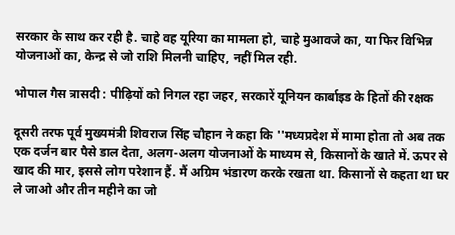सरकार के साथ कर रही है. चाहे वह यूरिया का मामला हो, चाहे मुआवजे का, या फिर विभिन्न योजनाओं का, केन्द्र से जो राशि मिलनी चाहिए, नहीं मिल रही.

भोपाल गैस त्रासदी : पीढ़ियों को निगल रहा जहर, सरकारें यूनियन कार्बाइड के हितों की रक्षक

दूसरी तरफ पूर्व मुख्यमंत्री शिवराज सिंह चौहान ने कहा कि ''मध्यप्रदेश में मामा होता तो अब तक एक दर्जन बार पैसे डाल देता, अलग-अलग योजनाओं के माध्यम से, किसानों के खाते में. ऊपर से खाद की मार, इससे लोग परेशान हैं. मैं अग्रिम भंडारण करके रखता था. किसानों से कहता था घर ले जाओ और तीन महीने का जो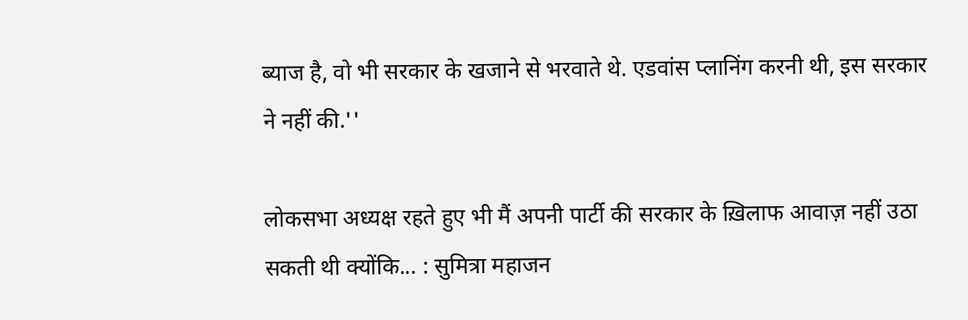ब्याज है, वो भी सरकार के खजाने से भरवाते थे. एडवांस प्लानिंग करनी थी, इस सरकार ने नहीं की.''

लोकसभा अध्‍यक्ष रहते हुए भी मैं अपनी पार्टी की सरकार के ख़िलाफ आवाज़ नहीं उठा सकती थी क्‍योंकि... : सुमित्रा महाजन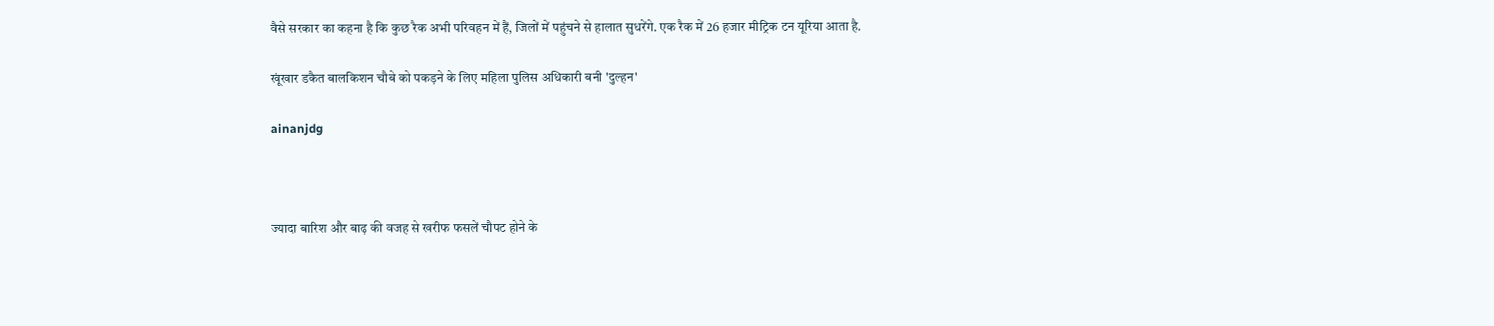वैसे सरकार का कहना है कि कुछ रैक अभी परिवहन में हैं, जिलों में पहुंचने से हालात सुधरेंगे. एक रैक में 26 हजार मीट्रिक टन यूरिया आता है.

खूंखार डकैत बालकिशन चौबे को पकड़ने के लिए महिला पुलिस अधिकारी बनी 'दुल्हन'

ainanjdg



ज्यादा बारिश और बाढ़ की वजह से खरीफ फसलें चौपट होने के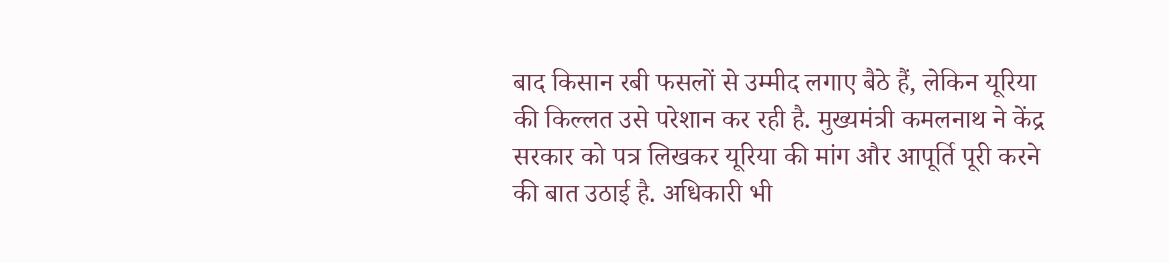बाद किसान रबी फसलों से उम्मीद लगाए बैठे हैं, लेकिन यूरिया की किल्लत उसे परेशान कर रही है. मुख्यमंत्री कमलनाथ ने केंद्र सरकार को पत्र लिखकर यूरिया की मांग और आपूर्ति पूरी करने की बात उठाई है. अधिकारी भी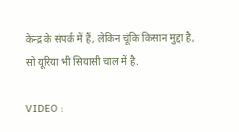केन्द्र के संपर्क में हैं, लेकिन चूंकि किसान मुद्दा है, सो यूरिया भी सियासी चाल में है.

VIDEO :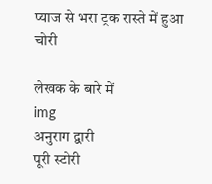प्याज से भरा ट्रक रास्ते में हुआ चोरी

लेखक के बारे में
img
अनुराग द्वारी
पूरी स्टोरी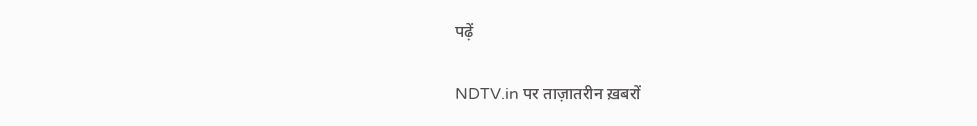पढ़ें

NDTV.in पर ताज़ातरीन ख़बरों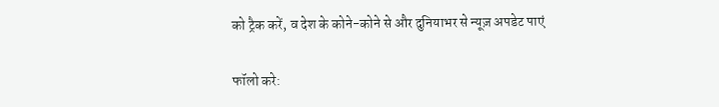को ट्रैक करें, व देश के कोने-कोने से और दुनियाभर से न्यूज़ अपडेट पाएं

फॉलो करे: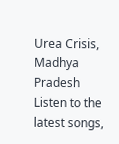Urea Crisis, Madhya Pradesh
Listen to the latest songs,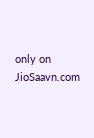only on JioSaavn.com